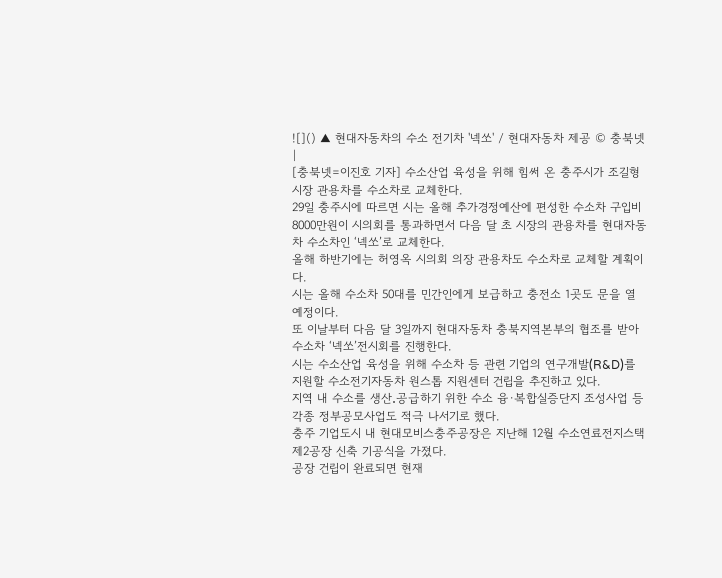![]() ▲ 현대자동차의 수소 전기차 '넥쏘' / 현대자동차 제공 © 충북넷 |
[충북넷=이진호 기자] 수소산업 육성을 위해 힘써 온 충주시가 조길형 시장 관용차를 수소차로 교체한다.
29일 충주시에 따르면 시는 올해 추가경정예산에 편성한 수소차 구입비 8000만원이 시의회를 통과하면서 다음 달 초 시장의 관용차를 현대자동차 수소차인 ‘넥쏘’로 교체한다.
올해 하반기에는 허영옥 시의회 의장 관용차도 수소차로 교체할 계획이다.
시는 올해 수소차 50대를 민간인에게 보급하고 충전소 1곳도 문을 열 예정이다.
또 이날부터 다음 달 3일까지 현대자동차 충북지역본부의 협조를 받아 수소차 ‘넥쏘’전시회를 진행한다.
시는 수소산업 육성을 위해 수소차 등 관련 기업의 연구개발(R&D)를 지원할 수소전기자동차 원스톱 지원센터 건립을 추진하고 있다.
지역 내 수소를 생산․공급하기 위한 수소 융·복합실증단지 조성사업 등 각종 정부공모사업도 적극 나서기로 했다.
충주 기업도시 내 현대모비스충주공장은 지난해 12월 수소연료전지스택 제2공장 신축 기공식을 가졌다.
공장 건립이 완료되면 현재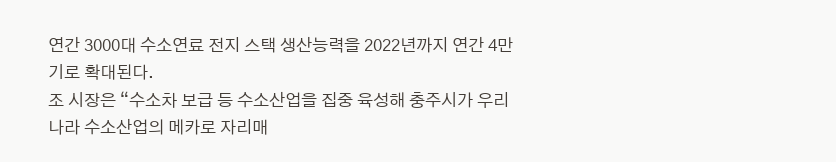연간 3000대 수소연료 전지 스택 생산능력을 2022년까지 연간 4만기로 확대된다.
조 시장은 “수소차 보급 등 수소산업을 집중 육성해 충주시가 우리나라 수소산업의 메카로 자리매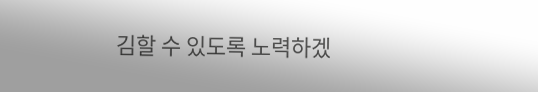김할 수 있도록 노력하겠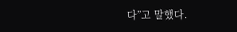다”고 말했다.